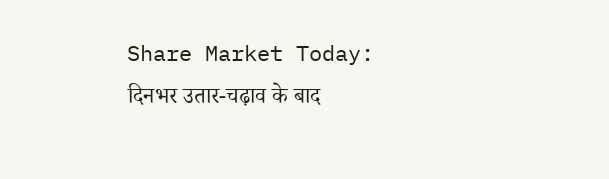Share Market Today: दिनभर उतार-चढ़ाव के बाद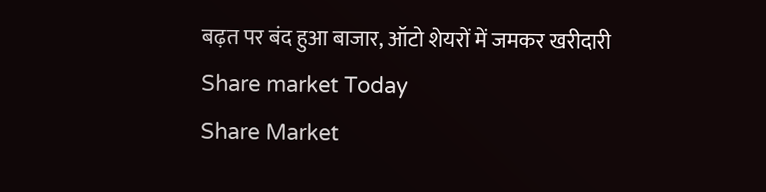बढ़त पर बंद हुआ बाजार, ऑटो शेयरों में जमकर खरीदारी
Share market Today
Share Market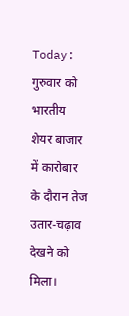Today: गुरुवार को भारतीय शेयर बाजार में कारोबार के दौरान तेज उतार-चढ़ाव देखने को मिला।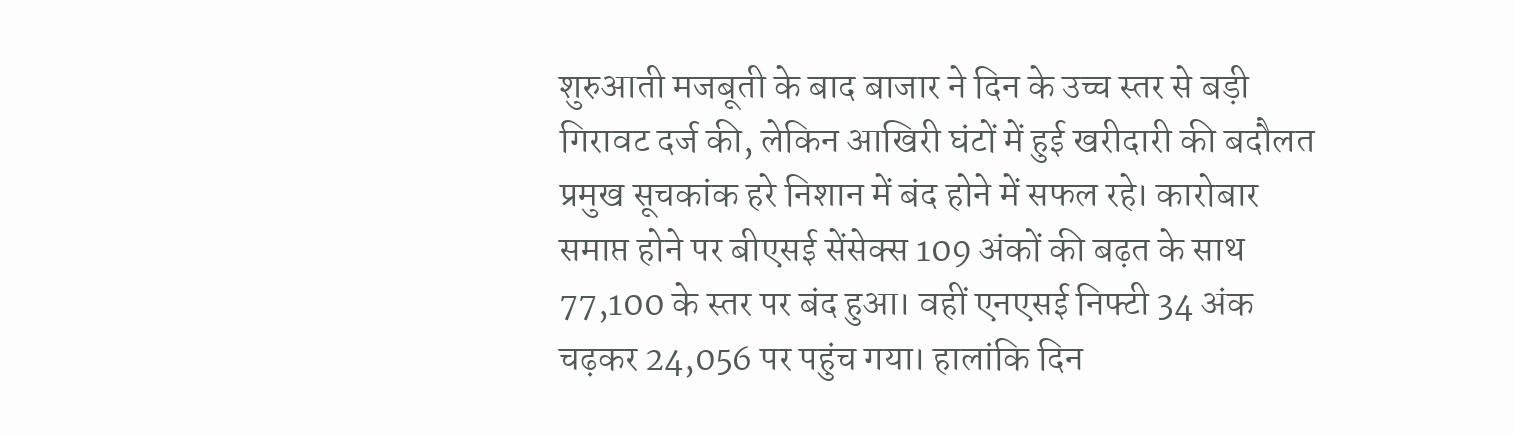शुरुआती मजबूती के बाद बाजार ने दिन के उच्च स्तर से बड़ी गिरावट दर्ज की, लेकिन आखिरी घंटों में हुई खरीदारी की बदौलत प्रमुख सूचकांक हरे निशान में बंद होने में सफल रहे। कारोबार समाप्त होने पर बीएसई सेंसेक्स 109 अंकों की बढ़त के साथ 77,100 के स्तर पर बंद हुआ। वहीं एनएसई निफ्टी 34 अंक चढ़कर 24,056 पर पहुंच गया। हालांकि दिन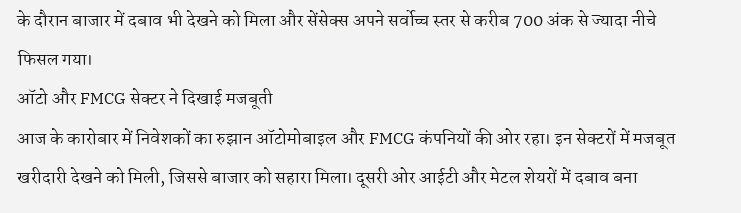के दौरान बाजार में दबाव भी देखने को मिला और सेंसेक्स अपने सर्वोच्च स्तर से करीब 700 अंक से ज्यादा नीचे फिसल गया।
ऑटो और FMCG सेक्टर ने दिखाई मजबूती
आज के कारोबार में निवेशकों का रुझान ऑटोमोबाइल और FMCG कंपनियों की ओर रहा। इन सेक्टरों में मजबूत खरीदारी देखने को मिली, जिससे बाजार को सहारा मिला। दूसरी ओर आईटी और मेटल शेयरों में दबाव बना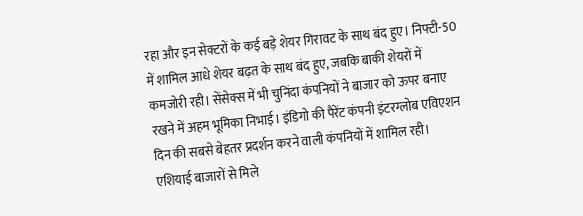रहा और इन सेक्टरों के कई बड़े शेयर गिरावट के साथ बंद हुए। निफ्टी-50 में शामिल आधे शेयर बढ़त के साथ बंद हुए, जबकि बाकी शेयरों में कमजोरी रही। सेंसेक्स में भी चुनिंदा कंपनियों ने बाजार को ऊपर बनाए रखने में अहम भूमिका निभाई। इंडिगो की पैरेंट कंपनी इंटरग्लोब एविएशन दिन की सबसे बेहतर प्रदर्शन करने वाली कंपनियों में शामिल रही।
एशियाई बाजारों से मिले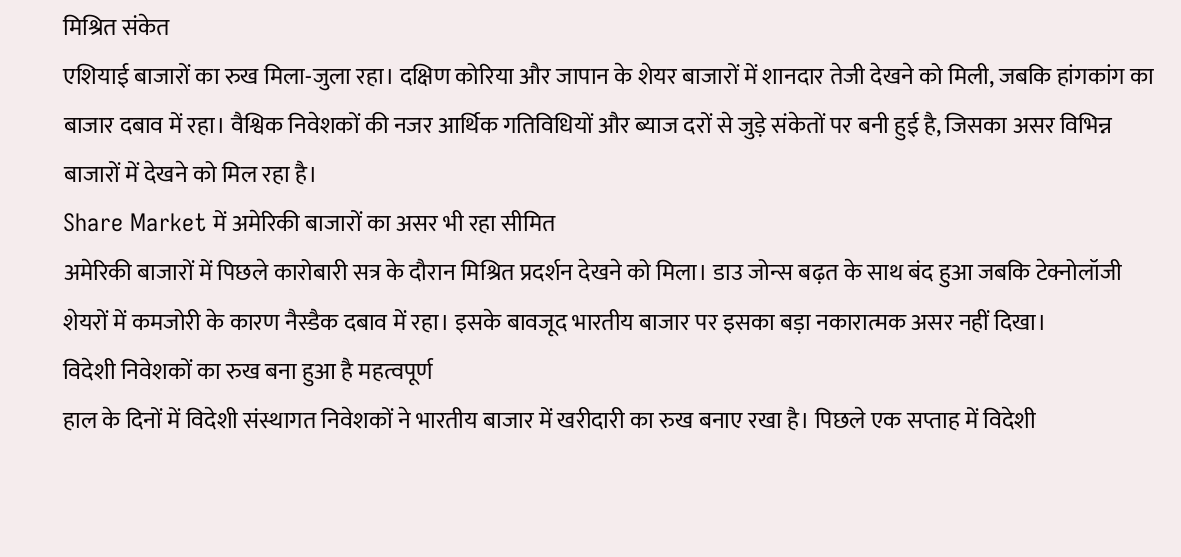मिश्रित संकेत
एशियाई बाजारों का रुख मिला-जुला रहा। दक्षिण कोरिया और जापान के शेयर बाजारों में शानदार तेजी देखने को मिली, जबकि हांगकांग का बाजार दबाव में रहा। वैश्विक निवेशकों की नजर आर्थिक गतिविधियों और ब्याज दरों से जुड़े संकेतों पर बनी हुई है, जिसका असर विभिन्न बाजारों में देखने को मिल रहा है।
Share Market में अमेरिकी बाजारों का असर भी रहा सीमित
अमेरिकी बाजारों में पिछले कारोबारी सत्र के दौरान मिश्रित प्रदर्शन देखने को मिला। डाउ जोन्स बढ़त के साथ बंद हुआ जबकि टेक्नोलॉजी शेयरों में कमजोरी के कारण नैस्डैक दबाव में रहा। इसके बावजूद भारतीय बाजार पर इसका बड़ा नकारात्मक असर नहीं दिखा।
विदेशी निवेशकों का रुख बना हुआ है महत्वपूर्ण
हाल के दिनों में विदेशी संस्थागत निवेशकों ने भारतीय बाजार में खरीदारी का रुख बनाए रखा है। पिछले एक सप्ताह में विदेशी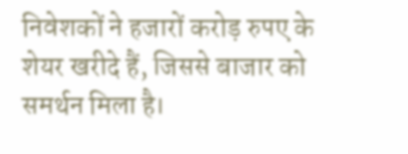निवेशकों ने हजारों करोड़ रुपए के शेयर खरीदे हैं, जिससे बाजार को समर्थन मिला है।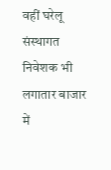वहीं घरेलू संस्थागत निवेशक भी लगातार बाजार में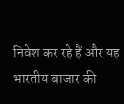निवेश कर रहे हैं और यह भारतीय बाजार की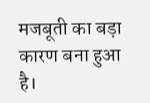मजबूती का बड़ा कारण बना हुआ है।